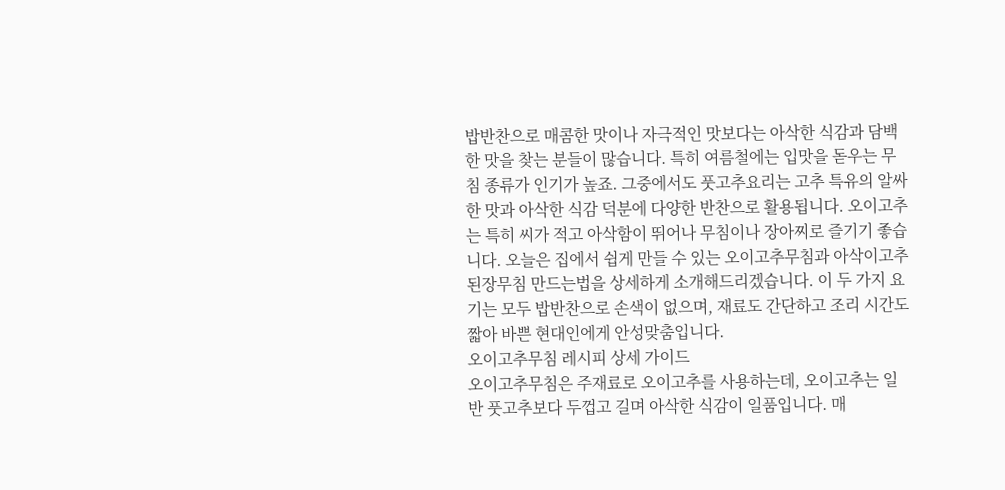밥반찬으로 매콤한 맛이나 자극적인 맛보다는 아삭한 식감과 담백한 맛을 찾는 분들이 많습니다. 특히 여름철에는 입맛을 돋우는 무침 종류가 인기가 높죠. 그중에서도 풋고추요리는 고추 특유의 알싸한 맛과 아삭한 식감 덕분에 다양한 반찬으로 활용됩니다. 오이고추는 특히 씨가 적고 아삭함이 뛰어나 무침이나 장아찌로 즐기기 좋습니다. 오늘은 집에서 쉽게 만들 수 있는 오이고추무침과 아삭이고추된장무침 만드는법을 상세하게 소개해드리겠습니다. 이 두 가지 요기는 모두 밥반찬으로 손색이 없으며, 재료도 간단하고 조리 시간도 짧아 바쁜 현대인에게 안성맞춤입니다.
오이고추무침 레시피 상세 가이드
오이고추무침은 주재료로 오이고추를 사용하는데, 오이고추는 일반 풋고추보다 두껍고 길며 아삭한 식감이 일품입니다. 매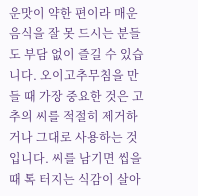운맛이 약한 편이라 매운 음식을 잘 못 드시는 분들도 부담 없이 즐길 수 있습니다. 오이고추무침을 만들 때 가장 중요한 것은 고추의 씨를 적절히 제거하거나 그대로 사용하는 것입니다. 씨를 남기면 씹을 때 톡 터지는 식감이 살아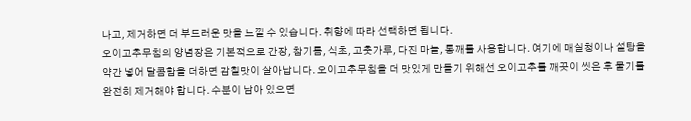나고, 제거하면 더 부드러운 맛을 느낄 수 있습니다. 취향에 따라 선택하면 됩니다.
오이고추무침의 양념장은 기본적으로 간장, 참기름, 식초, 고춧가루, 다진 마늘, 통깨를 사용합니다. 여기에 매실청이나 설탕을 약간 넣어 달콤함을 더하면 감칠맛이 살아납니다. 오이고추무침을 더 맛있게 만들기 위해선 오이고추를 깨끗이 씻은 후 물기를 완전히 제거해야 합니다. 수분이 남아 있으면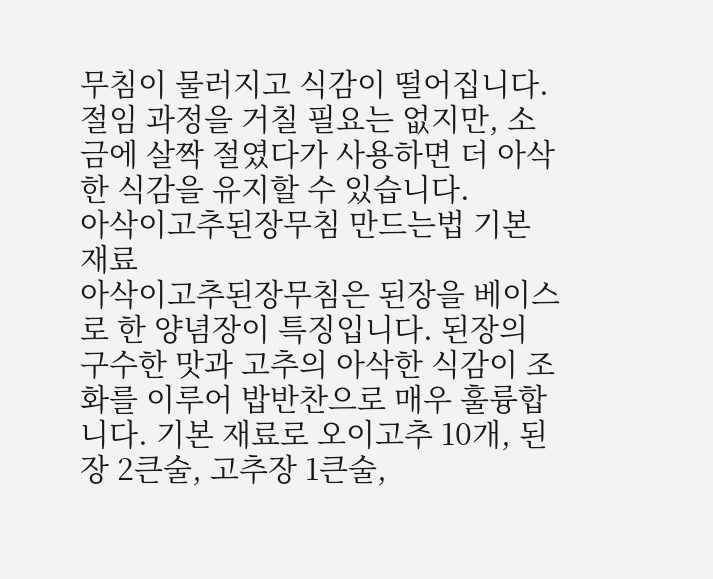무침이 물러지고 식감이 떨어집니다. 절임 과정을 거칠 필요는 없지만, 소금에 살짝 절였다가 사용하면 더 아삭한 식감을 유지할 수 있습니다.
아삭이고추된장무침 만드는법 기본 재료
아삭이고추된장무침은 된장을 베이스로 한 양념장이 특징입니다. 된장의 구수한 맛과 고추의 아삭한 식감이 조화를 이루어 밥반찬으로 매우 훌륭합니다. 기본 재료로 오이고추 10개, 된장 2큰술, 고추장 1큰술,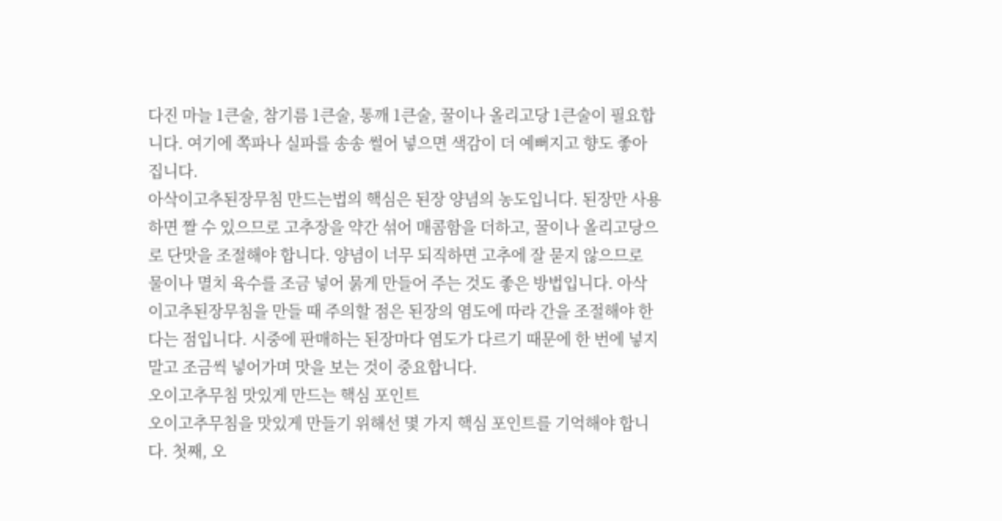다진 마늘 1큰술, 참기름 1큰술, 통깨 1큰술, 꿀이나 올리고당 1큰술이 필요합니다. 여기에 쪽파나 실파를 송송 썰어 넣으면 색감이 더 예뻐지고 향도 좋아집니다.
아삭이고추된장무침 만드는법의 핵심은 된장 양념의 농도입니다. 된장만 사용하면 짤 수 있으므로 고추장을 약간 섞어 매콤함을 더하고, 꿀이나 올리고당으로 단맛을 조절해야 합니다. 양념이 너무 되직하면 고추에 잘 묻지 않으므로 물이나 멸치 육수를 조금 넣어 묽게 만들어 주는 것도 좋은 방법입니다. 아삭이고추된장무침을 만들 때 주의할 점은 된장의 염도에 따라 간을 조절해야 한다는 점입니다. 시중에 판매하는 된장마다 염도가 다르기 때문에 한 번에 넣지 말고 조금씩 넣어가며 맛을 보는 것이 중요합니다.
오이고추무침 맛있게 만드는 핵심 포인트
오이고추무침을 맛있게 만들기 위해선 몇 가지 핵심 포인트를 기억해야 합니다. 첫째, 오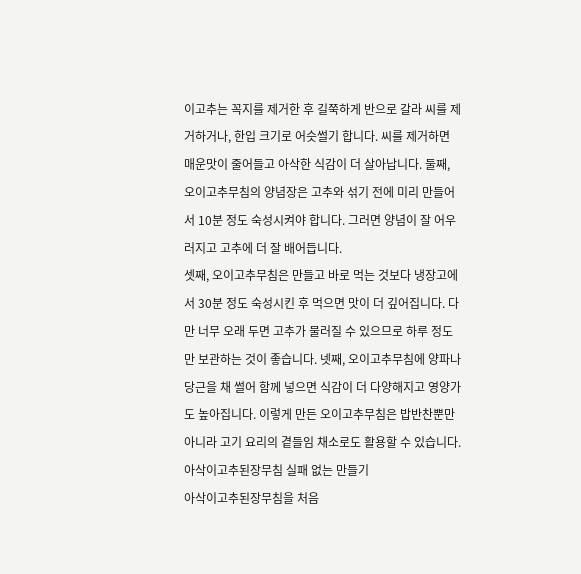이고추는 꼭지를 제거한 후 길쭉하게 반으로 갈라 씨를 제거하거나, 한입 크기로 어슷썰기 합니다. 씨를 제거하면 매운맛이 줄어들고 아삭한 식감이 더 살아납니다. 둘째, 오이고추무침의 양념장은 고추와 섞기 전에 미리 만들어서 10분 정도 숙성시켜야 합니다. 그러면 양념이 잘 어우러지고 고추에 더 잘 배어듭니다.
셋째, 오이고추무침은 만들고 바로 먹는 것보다 냉장고에서 30분 정도 숙성시킨 후 먹으면 맛이 더 깊어집니다. 다만 너무 오래 두면 고추가 물러질 수 있으므로 하루 정도만 보관하는 것이 좋습니다. 넷째, 오이고추무침에 양파나 당근을 채 썰어 함께 넣으면 식감이 더 다양해지고 영양가도 높아집니다. 이렇게 만든 오이고추무침은 밥반찬뿐만 아니라 고기 요리의 곁들임 채소로도 활용할 수 있습니다.
아삭이고추된장무침 실패 없는 만들기
아삭이고추된장무침을 처음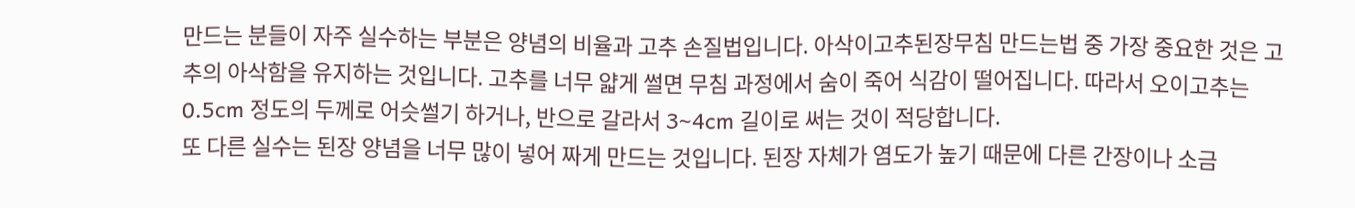만드는 분들이 자주 실수하는 부분은 양념의 비율과 고추 손질법입니다. 아삭이고추된장무침 만드는법 중 가장 중요한 것은 고추의 아삭함을 유지하는 것입니다. 고추를 너무 얇게 썰면 무침 과정에서 숨이 죽어 식감이 떨어집니다. 따라서 오이고추는 0.5cm 정도의 두께로 어슷썰기 하거나, 반으로 갈라서 3~4cm 길이로 써는 것이 적당합니다.
또 다른 실수는 된장 양념을 너무 많이 넣어 짜게 만드는 것입니다. 된장 자체가 염도가 높기 때문에 다른 간장이나 소금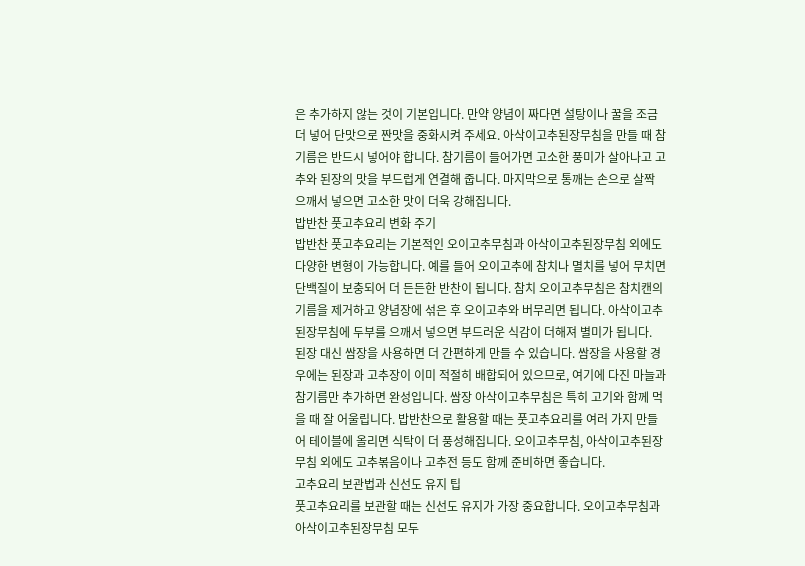은 추가하지 않는 것이 기본입니다. 만약 양념이 짜다면 설탕이나 꿀을 조금 더 넣어 단맛으로 짠맛을 중화시켜 주세요. 아삭이고추된장무침을 만들 때 참기름은 반드시 넣어야 합니다. 참기름이 들어가면 고소한 풍미가 살아나고 고추와 된장의 맛을 부드럽게 연결해 줍니다. 마지막으로 통깨는 손으로 살짝 으깨서 넣으면 고소한 맛이 더욱 강해집니다.
밥반찬 풋고추요리 변화 주기
밥반찬 풋고추요리는 기본적인 오이고추무침과 아삭이고추된장무침 외에도 다양한 변형이 가능합니다. 예를 들어 오이고추에 참치나 멸치를 넣어 무치면 단백질이 보충되어 더 든든한 반찬이 됩니다. 참치 오이고추무침은 참치캔의 기름을 제거하고 양념장에 섞은 후 오이고추와 버무리면 됩니다. 아삭이고추된장무침에 두부를 으깨서 넣으면 부드러운 식감이 더해져 별미가 됩니다.
된장 대신 쌈장을 사용하면 더 간편하게 만들 수 있습니다. 쌈장을 사용할 경우에는 된장과 고추장이 이미 적절히 배합되어 있으므로, 여기에 다진 마늘과 참기름만 추가하면 완성입니다. 쌈장 아삭이고추무침은 특히 고기와 함께 먹을 때 잘 어울립니다. 밥반찬으로 활용할 때는 풋고추요리를 여러 가지 만들어 테이블에 올리면 식탁이 더 풍성해집니다. 오이고추무침, 아삭이고추된장무침 외에도 고추볶음이나 고추전 등도 함께 준비하면 좋습니다.
고추요리 보관법과 신선도 유지 팁
풋고추요리를 보관할 때는 신선도 유지가 가장 중요합니다. 오이고추무침과 아삭이고추된장무침 모두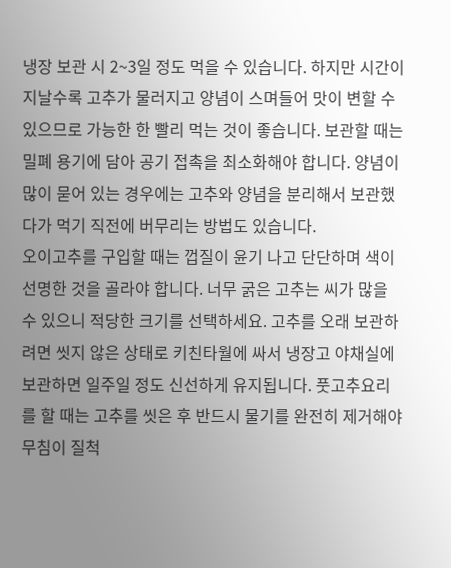냉장 보관 시 2~3일 정도 먹을 수 있습니다. 하지만 시간이 지날수록 고추가 물러지고 양념이 스며들어 맛이 변할 수 있으므로 가능한 한 빨리 먹는 것이 좋습니다. 보관할 때는 밀폐 용기에 담아 공기 접촉을 최소화해야 합니다. 양념이 많이 묻어 있는 경우에는 고추와 양념을 분리해서 보관했다가 먹기 직전에 버무리는 방법도 있습니다.
오이고추를 구입할 때는 껍질이 윤기 나고 단단하며 색이 선명한 것을 골라야 합니다. 너무 굵은 고추는 씨가 많을 수 있으니 적당한 크기를 선택하세요. 고추를 오래 보관하려면 씻지 않은 상태로 키친타월에 싸서 냉장고 야채실에 보관하면 일주일 정도 신선하게 유지됩니다. 풋고추요리를 할 때는 고추를 씻은 후 반드시 물기를 완전히 제거해야 무침이 질척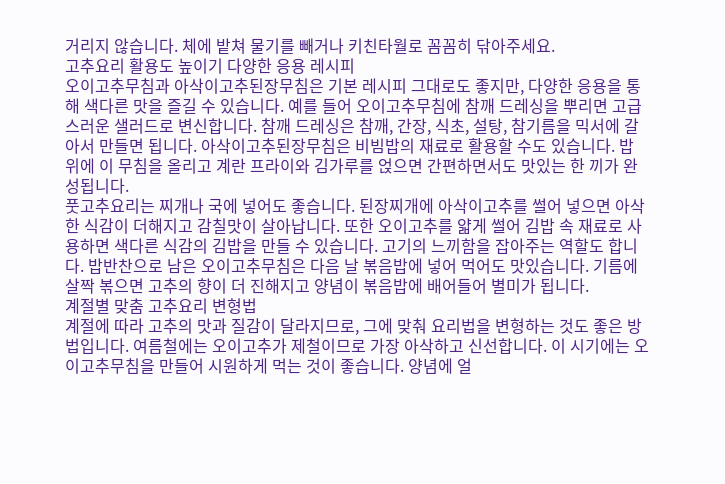거리지 않습니다. 체에 밭쳐 물기를 빼거나 키친타월로 꼼꼼히 닦아주세요.
고추요리 활용도 높이기 다양한 응용 레시피
오이고추무침과 아삭이고추된장무침은 기본 레시피 그대로도 좋지만, 다양한 응용을 통해 색다른 맛을 즐길 수 있습니다. 예를 들어 오이고추무침에 참깨 드레싱을 뿌리면 고급스러운 샐러드로 변신합니다. 참깨 드레싱은 참깨, 간장, 식초, 설탕, 참기름을 믹서에 갈아서 만들면 됩니다. 아삭이고추된장무침은 비빔밥의 재료로 활용할 수도 있습니다. 밥 위에 이 무침을 올리고 계란 프라이와 김가루를 얹으면 간편하면서도 맛있는 한 끼가 완성됩니다.
풋고추요리는 찌개나 국에 넣어도 좋습니다. 된장찌개에 아삭이고추를 썰어 넣으면 아삭한 식감이 더해지고 감칠맛이 살아납니다. 또한 오이고추를 얇게 썰어 김밥 속 재료로 사용하면 색다른 식감의 김밥을 만들 수 있습니다. 고기의 느끼함을 잡아주는 역할도 합니다. 밥반찬으로 남은 오이고추무침은 다음 날 볶음밥에 넣어 먹어도 맛있습니다. 기름에 살짝 볶으면 고추의 향이 더 진해지고 양념이 볶음밥에 배어들어 별미가 됩니다.
계절별 맞춤 고추요리 변형법
계절에 따라 고추의 맛과 질감이 달라지므로, 그에 맞춰 요리법을 변형하는 것도 좋은 방법입니다. 여름철에는 오이고추가 제철이므로 가장 아삭하고 신선합니다. 이 시기에는 오이고추무침을 만들어 시원하게 먹는 것이 좋습니다. 양념에 얼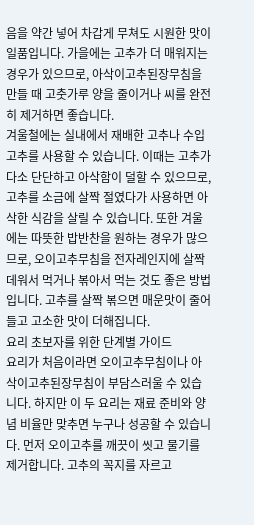음을 약간 넣어 차갑게 무쳐도 시원한 맛이 일품입니다. 가을에는 고추가 더 매워지는 경우가 있으므로, 아삭이고추된장무침을 만들 때 고춧가루 양을 줄이거나 씨를 완전히 제거하면 좋습니다.
겨울철에는 실내에서 재배한 고추나 수입 고추를 사용할 수 있습니다. 이때는 고추가 다소 단단하고 아삭함이 덜할 수 있으므로, 고추를 소금에 살짝 절였다가 사용하면 아삭한 식감을 살릴 수 있습니다. 또한 겨울에는 따뜻한 밥반찬을 원하는 경우가 많으므로, 오이고추무침을 전자레인지에 살짝 데워서 먹거나 볶아서 먹는 것도 좋은 방법입니다. 고추를 살짝 볶으면 매운맛이 줄어들고 고소한 맛이 더해집니다.
요리 초보자를 위한 단계별 가이드
요리가 처음이라면 오이고추무침이나 아삭이고추된장무침이 부담스러울 수 있습니다. 하지만 이 두 요리는 재료 준비와 양념 비율만 맞추면 누구나 성공할 수 있습니다. 먼저 오이고추를 깨끗이 씻고 물기를 제거합니다. 고추의 꼭지를 자르고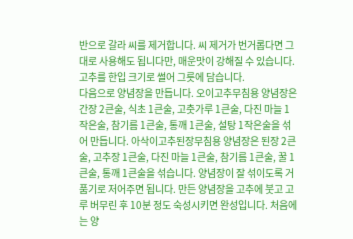반으로 갈라 씨를 제거합니다. 씨 제거가 번거롭다면 그대로 사용해도 됩니다만, 매운맛이 강해질 수 있습니다. 고추를 한입 크기로 썰어 그릇에 담습니다.
다음으로 양념장을 만듭니다. 오이고추무침용 양념장은 간장 2큰술, 식초 1큰술, 고춧가루 1큰술, 다진 마늘 1작은술, 참기름 1큰술, 통깨 1큰술, 설탕 1작은술을 섞어 만듭니다. 아삭이고추된장무침용 양념장은 된장 2큰술, 고추장 1큰술, 다진 마늘 1큰술, 참기름 1큰술, 꿀 1큰술, 통깨 1큰술을 섞습니다. 양념장이 잘 섞이도록 거품기로 저어주면 됩니다. 만든 양념장을 고추에 붓고 고루 버무린 후 10분 정도 숙성시키면 완성입니다. 처음에는 양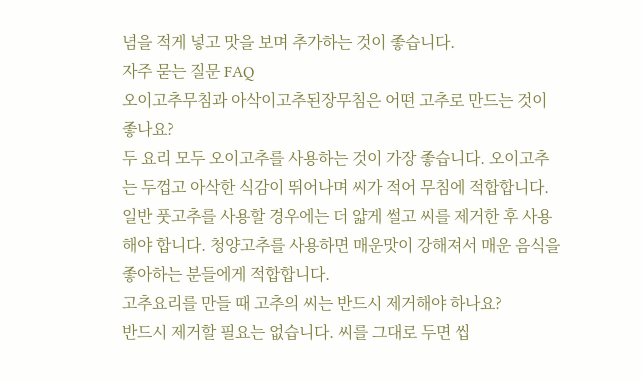념을 적게 넣고 맛을 보며 추가하는 것이 좋습니다.
자주 묻는 질문 FAQ
오이고추무침과 아삭이고추된장무침은 어떤 고추로 만드는 것이 좋나요?
두 요리 모두 오이고추를 사용하는 것이 가장 좋습니다. 오이고추는 두껍고 아삭한 식감이 뛰어나며 씨가 적어 무침에 적합합니다. 일반 풋고추를 사용할 경우에는 더 얇게 썰고 씨를 제거한 후 사용해야 합니다. 청양고추를 사용하면 매운맛이 강해져서 매운 음식을 좋아하는 분들에게 적합합니다.
고추요리를 만들 때 고추의 씨는 반드시 제거해야 하나요?
반드시 제거할 필요는 없습니다. 씨를 그대로 두면 씹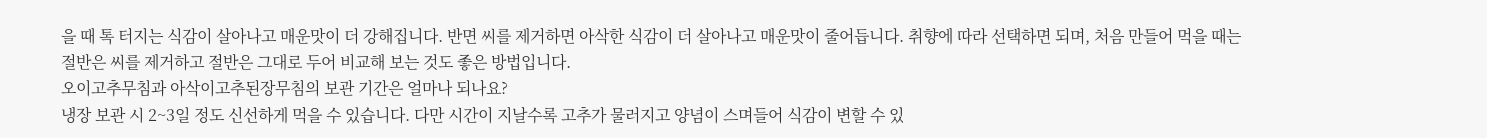을 때 톡 터지는 식감이 살아나고 매운맛이 더 강해집니다. 반면 씨를 제거하면 아삭한 식감이 더 살아나고 매운맛이 줄어듭니다. 취향에 따라 선택하면 되며, 처음 만들어 먹을 때는 절반은 씨를 제거하고 절반은 그대로 두어 비교해 보는 것도 좋은 방법입니다.
오이고추무침과 아삭이고추된장무침의 보관 기간은 얼마나 되나요?
냉장 보관 시 2~3일 정도 신선하게 먹을 수 있습니다. 다만 시간이 지날수록 고추가 물러지고 양념이 스며들어 식감이 변할 수 있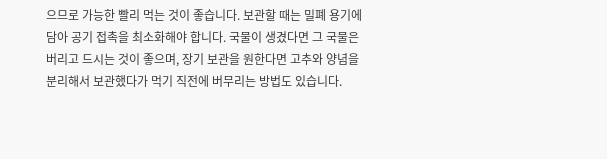으므로 가능한 빨리 먹는 것이 좋습니다. 보관할 때는 밀폐 용기에 담아 공기 접촉을 최소화해야 합니다. 국물이 생겼다면 그 국물은 버리고 드시는 것이 좋으며, 장기 보관을 원한다면 고추와 양념을 분리해서 보관했다가 먹기 직전에 버무리는 방법도 있습니다.